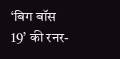‘बिग बॉस 19’ की रनर-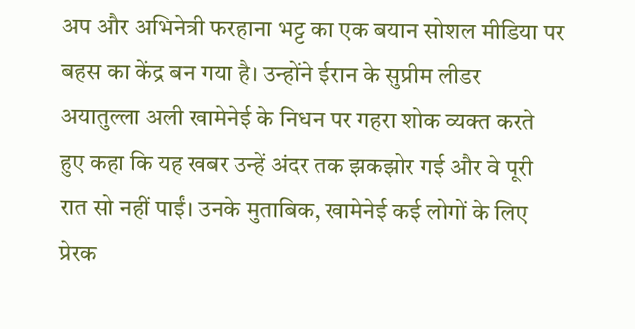अप और अभिनेत्री फरहाना भट्ट का एक बयान सोशल मीडिया पर बहस का केंद्र बन गया है। उन्होंने ईरान के सुप्रीम लीडर अयातुल्ला अली खामेनेई के निधन पर गहरा शोक व्यक्त करते हुए कहा कि यह खबर उन्हें अंदर तक झकझोर गई और वे पूरी रात सो नहीं पाईं। उनके मुताबिक, खामेनेई कई लोगों के लिए प्रेरक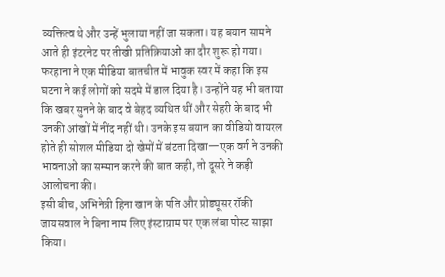व्यक्तित्व थे और उन्हें भुलाया नहीं जा सकता। यह बयान सामने आते ही इंटरनेट पर तीखी प्रतिक्रियाओं का दौर शुरू हो गया।
फरहाना ने एक मीडिया बातचीत में भावुक स्वर में कहा कि इस घटना ने कई लोगों को सदमे में डाल दिया है। उन्होंने यह भी बताया कि खबर सुनने के बाद वे बेहद व्यथित थीं और सेहरी के बाद भी उनकी आंखों में नींद नहीं थी। उनके इस बयान का वीडियो वायरल होते ही सोशल मीडिया दो खेमों में बंटता दिखा—एक वर्ग ने उनकी भावनाओं का सम्मान करने की बात कही, तो दूसरे ने कड़ी आलोचना की।
इसी बीच, अभिनेत्री हिना खान के पति और प्रोड्यूसर रॉकी जायसवाल ने बिना नाम लिए इंस्टाग्राम पर एक लंबा पोस्ट साझा किया।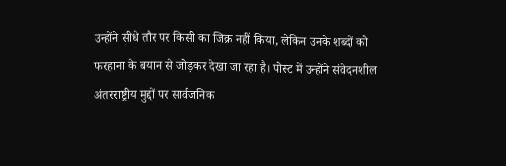उन्होंने सीधे तौर पर किसी का जिक्र नहीं किया, लेकिन उनके शब्दों को फरहाना के बयान से जोड़कर देखा जा रहा है। पोस्ट में उन्होंने संवेदनशील अंतरराष्ट्रीय मुद्दों पर सार्वजनिक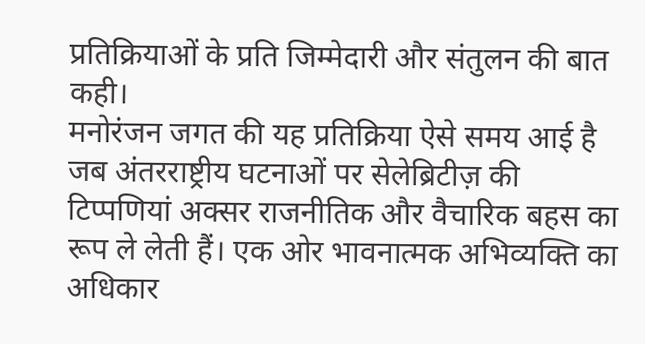प्रतिक्रियाओं के प्रति जिम्मेदारी और संतुलन की बात कही।
मनोरंजन जगत की यह प्रतिक्रिया ऐसे समय आई है जब अंतरराष्ट्रीय घटनाओं पर सेलेब्रिटीज़ की टिप्पणियां अक्सर राजनीतिक और वैचारिक बहस का रूप ले लेती हैं। एक ओर भावनात्मक अभिव्यक्ति का अधिकार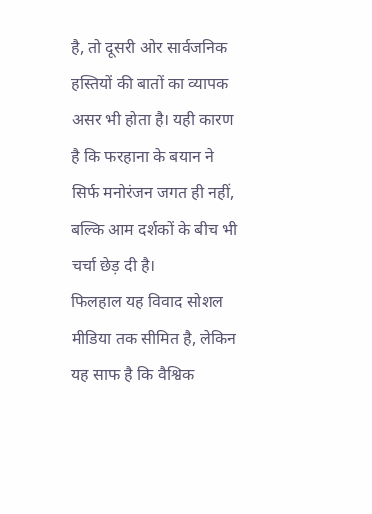है, तो दूसरी ओर सार्वजनिक हस्तियों की बातों का व्यापक असर भी होता है। यही कारण है कि फरहाना के बयान ने सिर्फ मनोरंजन जगत ही नहीं, बल्कि आम दर्शकों के बीच भी चर्चा छेड़ दी है।
फिलहाल यह विवाद सोशल मीडिया तक सीमित है, लेकिन यह साफ है कि वैश्विक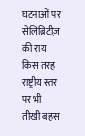घटनाओं पर सेलिब्रिटीज़ की राय किस तरह राष्ट्रीय स्तर पर भी तीखी बहस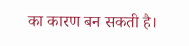का कारण बन सकती है।